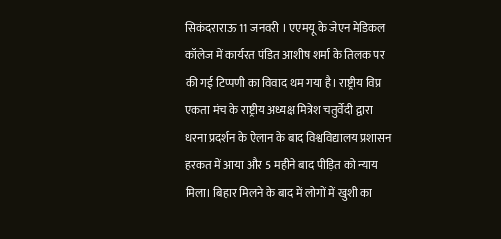सिकंदराराऊ 11 जनवरी । एएमयू के जेएन मेडिकल कॉलेज में कार्यरत पंडित आशीष शर्मा के तिलक पर की गई टिप्पणी का विवाद थम गया है। राष्ट्रीय विप्र एकता मंच के राष्ट्रीय अध्यक्ष मित्रेश चतुर्वेदी द्वारा धरना प्रदर्शन के ऐलान के बाद विश्वविद्यालय प्रशासन हरकत में आया और 5 महीने बाद पीड़ित को न्याय मिला। बिहार मिलने के बाद में लोगों में खुशी का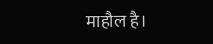माहौल है।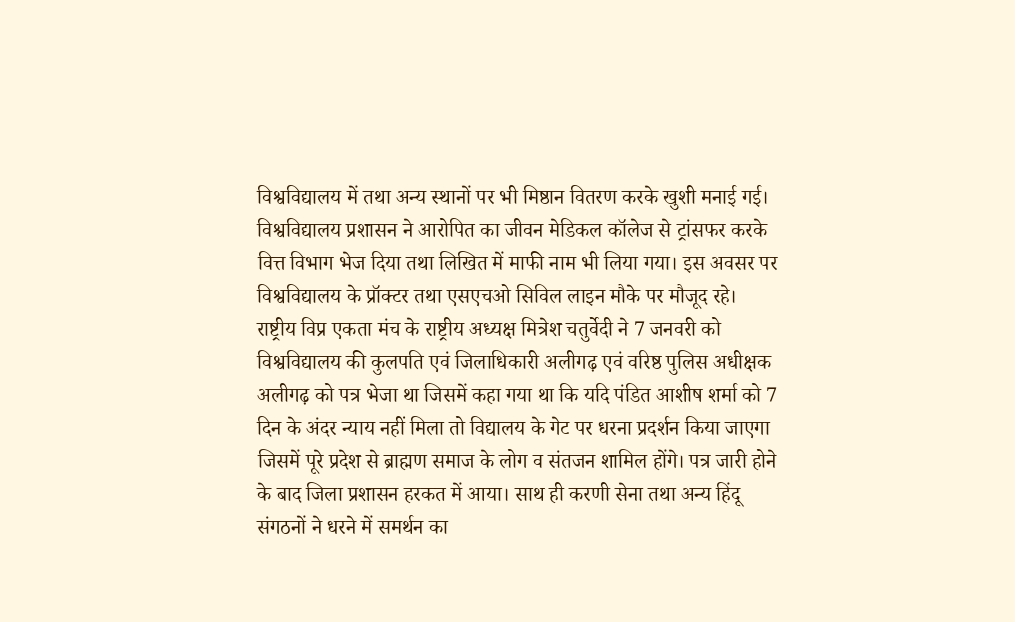विश्वविद्यालय में तथा अन्य स्थानों पर भी मिष्ठान वितरण करके खुशी मनाई गई। विश्वविद्यालय प्रशासन ने आरोपित का जीवन मेडिकल कॉलेज से ट्रांसफर करके वित्त विभाग भेज दिया तथा लिखित में माफी नाम भी लिया गया। इस अवसर पर विश्वविद्यालय के प्रॉक्टर तथा एसएचओ सिविल लाइन मौके पर मौजूद रहे।
राष्ट्रीय विप्र एकता मंच के राष्ट्रीय अध्यक्ष मित्रेश चतुर्वेदी ने 7 जनवरी को विश्वविद्यालय की कुलपति एवं जिलाधिकारी अलीगढ़ एवं वरिष्ठ पुलिस अधीक्षक अलीगढ़ को पत्र भेजा था जिसमें कहा गया था कि यदि पंडित आशीष शर्मा को 7 दिन के अंदर न्याय नहीं मिला तो विद्यालय के गेट पर धरना प्रदर्शन किया जाएगा जिसमें पूरे प्रदेश से ब्राह्मण समाज के लोग व संतजन शामिल होंगे। पत्र जारी होने के बाद जिला प्रशासन हरकत में आया। साथ ही करणी सेना तथा अन्य हिंदू संगठनों ने धरने में समर्थन का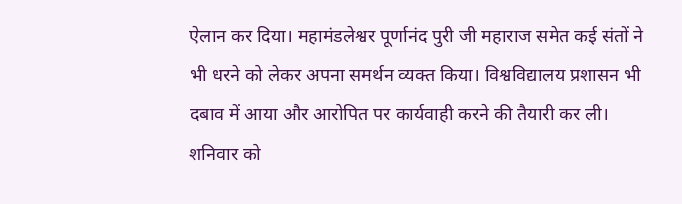ऐलान कर दिया। महामंडलेश्वर पूर्णानंद पुरी जी महाराज समेत कई संतों ने भी धरने को लेकर अपना समर्थन व्यक्त किया। विश्वविद्यालय प्रशासन भी दबाव में आया और आरोपित पर कार्यवाही करने की तैयारी कर ली। शनिवार को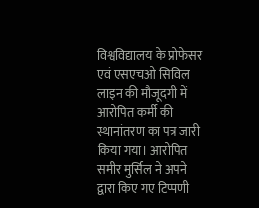विश्वविद्यालय के प्रोफेसर एवं एसएचओ सिविल लाइन की मौजूदगी में आरोपित कर्मी की स्थानांतरण का पत्र जारी किया गया। आरोपित समीर मुर्सिल ने अपने द्वारा किए गए टिप्पणी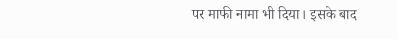पर माफी नामा भी दिया। इसके बाद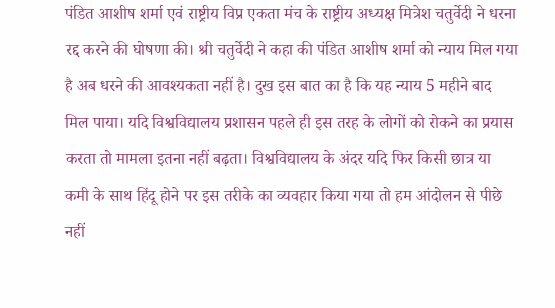पंडित आशीष शर्मा एवं राष्ट्रीय विप्र एकता मंच के राष्ट्रीय अध्यक्ष मित्रेश चतुर्वेदी ने धरना रद्द करने की घोषणा की। श्री चतुर्वेदी ने कहा की पंडित आशीष शर्मा को न्याय मिल गया है अब धरने की आवश्यकता नहीं है। दुख इस बात का है कि यह न्याय 5 महीने बाद मिल पाया। यदि विश्वविद्यालय प्रशासन पहले ही इस तरह के लोगों को रोकने का प्रयास करता तो मामला इतना नहीं बढ़ता। विश्वविद्यालय के अंदर यदि फिर किसी छात्र या कमी के साथ हिंदू होने पर इस तरीके का व्यवहार किया गया तो हम आंदोलन से पीछे नहीं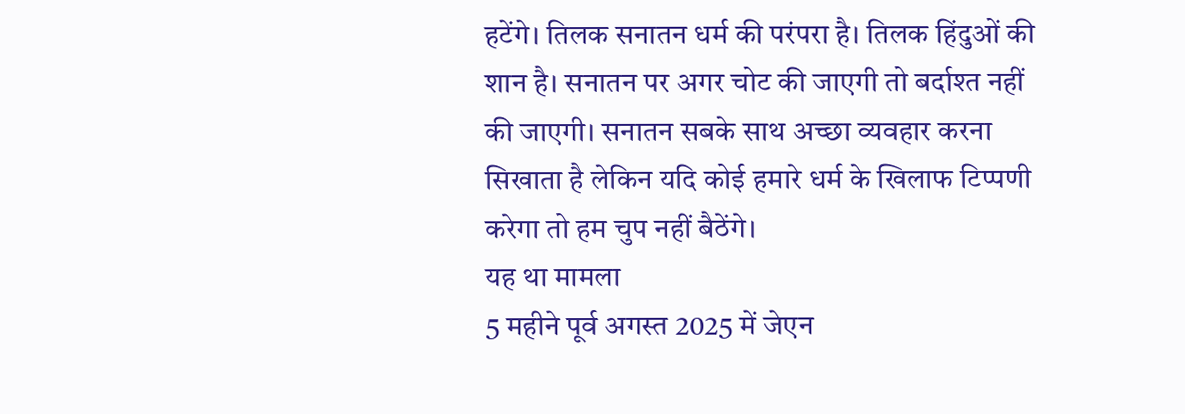हटेंगे। तिलक सनातन धर्म की परंपरा है। तिलक हिंदुओं की शान है। सनातन पर अगर चोट की जाएगी तो बर्दाश्त नहीं की जाएगी। सनातन सबके साथ अच्छा व्यवहार करना सिखाता है लेकिन यदि कोई हमारे धर्म के खिलाफ टिप्पणी करेगा तो हम चुप नहीं बैठेंगे।
यह था मामला
5 महीने पूर्व अगस्त 2025 में जेएन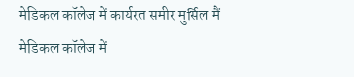मेडिकल कॉलेज में कार्यरत समीर मुर्सिल मैं मेडिकल कॉलेज में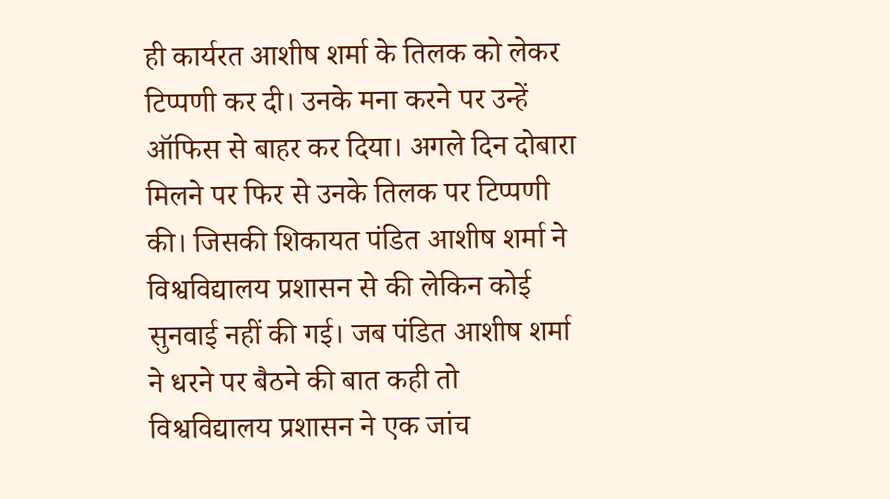ही कार्यरत आशीष शर्मा के तिलक को लेकर टिप्पणी कर दी। उनके मना करने पर उन्हें ऑफिस से बाहर कर दिया। अगले दिन दोबारा मिलने पर फिर से उनके तिलक पर टिप्पणी की। जिसकी शिकायत पंडित आशीष शर्मा ने विश्वविद्यालय प्रशासन से की लेकिन कोई सुनवाई नहीं की गई। जब पंडित आशीष शर्मा ने धरने पर बैठने की बात कही तो विश्वविद्यालय प्रशासन ने एक जांच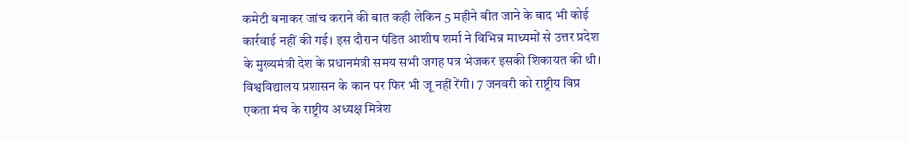कमेटी बनाकर जांच कराने की बात कही लेकिन 5 महीने बीत जाने के बाद भी कोई कार्रवाई नहीं की गई। इस दौरान पंडित आशीष शर्मा ने विभिन्न माध्यमों से उत्तर प्रदेश के मुख्यमंत्री देश के प्रधानमंत्री समय सभी जगह पत्र भेजकर इसकी शिकायत की थी। विश्वविद्यालय प्रशासन के कान पर फिर भी जू नहीं रेंगी। 7 जनवरी को राष्ट्रीय विप्र एकता मंच के राष्ट्रीय अध्यक्ष मित्रेश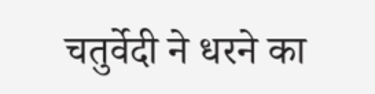चतुर्वेदी ने धरने का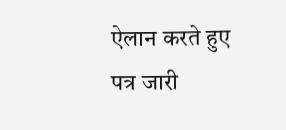ऐलान करते हुए पत्र जारी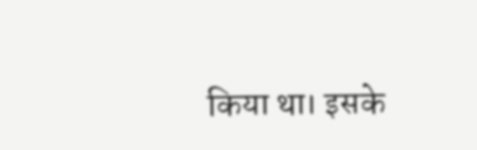किया था। इसके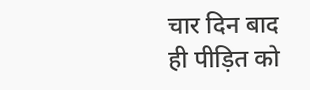चार दिन बाद ही पीड़ित को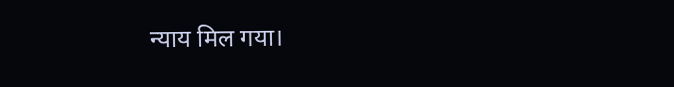न्याय मिल गया।